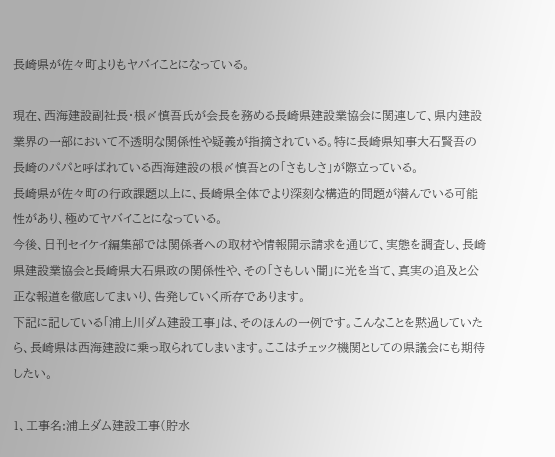長崎県が佐々町よりもヤバイことになっている。

現在、西海建設副社長・根〆慎吾氏が会長を務める長崎県建設業協会に関連して、県内建設業界の一部において不透明な関係性や疑義が指摘されている。特に長崎県知事大石賢吾の長崎のパパと呼ばれている西海建設の根〆慎吾との「さもしさ」が際立っている。
長崎県が佐々町の行政課題以上に、長崎県全体でより深刻な構造的問題が潜んでいる可能性があり、極めてヤバイことになっている。
今後、日刊セイケイ編集部では関係者への取材や情報開示請求を通じて、実態を調査し、長崎県建設業協会と長崎県大石県政の関係性や、その「さもしい闇」に光を当て、真実の追及と公正な報道を徹底してまいり、告発していく所存であります。
下記に記している「浦上川ダム建設工事」は、そのほんの一例です。こんなことを黙過していたら、長崎県は西海建設に乗っ取られてしまいます。ここはチェック機関としての県議会にも期待したい。

1、工事名:浦上ダム建設工事(貯水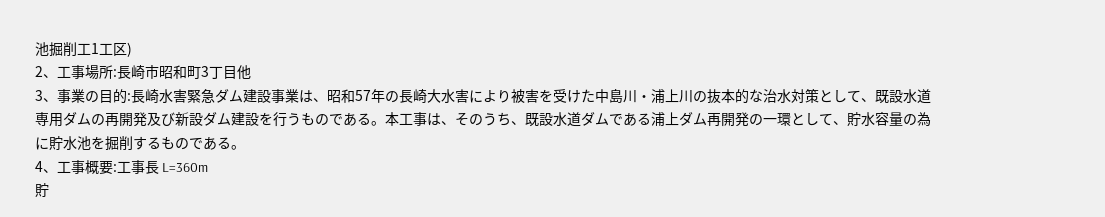池掘削工1工区)
2、工事場所:長崎市昭和町3丁目他
3、事業の目的:長崎水害緊急ダム建設事業は、昭和57年の長崎大水害により被害を受けた中島川・浦上川の抜本的な治水対策として、既設水道専用ダムの再開発及び新設ダム建設を行うものである。本工事は、そのうち、既設水道ダムである浦上ダム再開発の一環として、貯水容量の為に貯水池を掘削するものである。
4、工事概要:工事長 L=360m
貯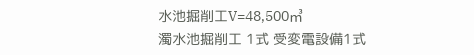水池掘削工V=48,500㎥
濁水池掘削工 1式 受変電設備1式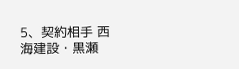5、契約相手 西海建設・黒瀬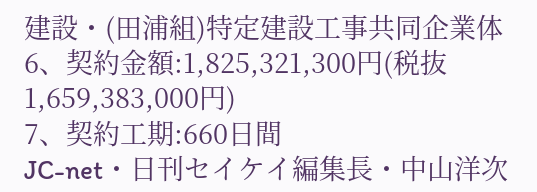建設・(田浦組)特定建設工事共同企業体
6、契約金額:1,825,321,300円(税抜 1,659,383,000円)
7、契約工期:660日間
JC-net・日刊セイケイ編集長・中山洋次